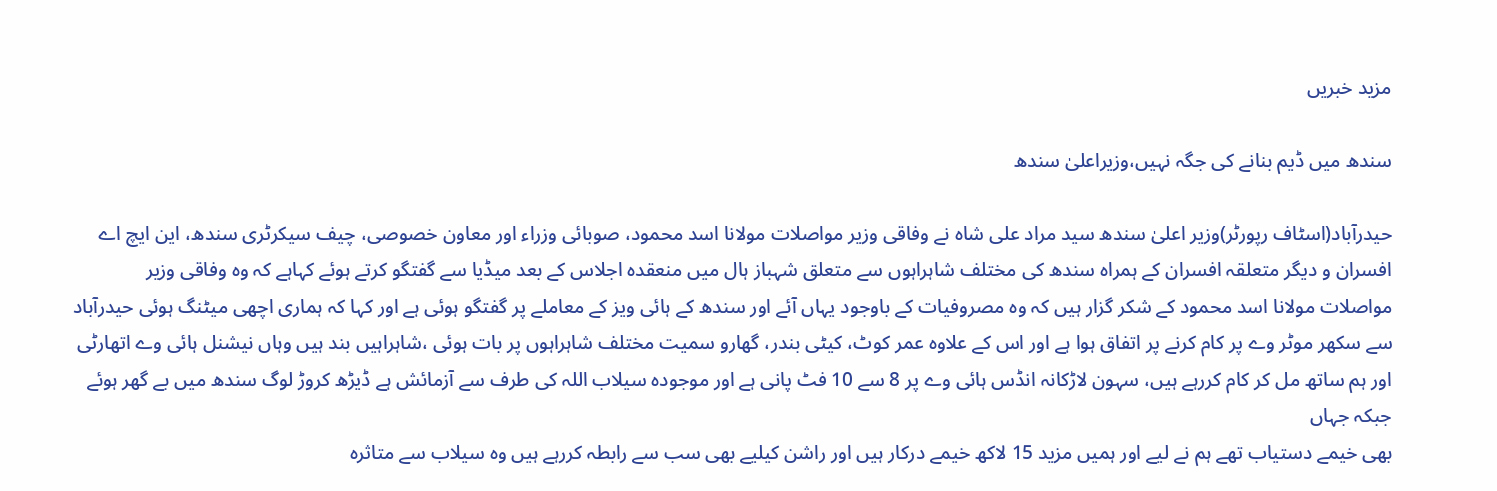مزید خبریں

سندھ میں ڈیم بنانے کی جگہ نہیں،وزیراعلیٰ سندھ

حیدرآباد(اسٹاف رپورٹر)وزیر اعلیٰ سندھ سید مراد علی شاہ نے وفاقی وزیر مواصلات مولانا اسد محمود، صوبائی وزراء اور معاون خصوصی، چیف سیکرٹری سندھ، این ایچ اے افسران و دیگر متعلقہ افسران کے ہمراہ سندھ کی مختلف شاہراہوں سے متعلق شہباز ہال میں منعقدہ اجلاس کے بعد میڈیا سے گفتگو کرتے ہوئے کہاہے کہ وہ وفاقی وزیر مواصلات مولانا اسد محمود کے شکر گزار ہیں کہ وہ مصروفیات کے باوجود یہاں آئے اور سندھ کے ہائی ویز کے معاملے پر گفتگو ہوئی ہے اور کہا کہ ہماری اچھی میٹنگ ہوئی حیدرآباد سے سکھر موٹر وے پر کام کرنے پر اتفاق ہوا ہے اور اس کے علاوہ عمر کوٹ، کیٹی بندر، گھارو سمیت مختلف شاہراہوں پر بات ہوئی ،شاہراہیں بند ہیں وہاں نیشنل ہائی وے اتھارٹی اور ہم ساتھ مل کر کام کررہے ہیں، سہون لاڑکانہ انڈس ہائی وے پر 8 سے 10 فٹ پانی ہے اور موجودہ سیلاب اللہ کی طرف سے آزمائش ہے ڈیڑھ کروڑ لوگ سندھ میں بے گھر ہوئے جبکہ جہاں
بھی خیمے دستیاب تھے ہم نے لیے اور ہمیں مزید 15 لاکھ خیمے درکار ہیں اور راشن کیلیے بھی سب سے رابطہ کررہے ہیں وہ سیلاب سے متاثرہ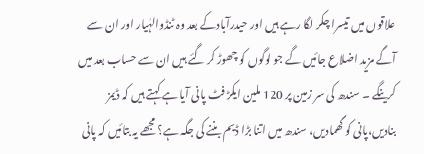علاقوں میں تیسرا چکر لگا رہے ہیں اور حیدرآبادکے بعد وہ ٹنڈوالہٰیار اور ان سے آگے مزید اضلاع جائیں گے جو لوگوں کو چھوڑ کر گئے ہیں ان سے حساب بعد میں کرینگے ۔ سندھ کی سر زمین پر 120 ملین ایکڑ فٹ پانی آیا ہے کہتے ہیں کہ ڈیمز بنادیں،پانی کو گھمادیں، سندھ میں اتنا بڑا ڈیم بننے کی جگہ ہے؟ مجھے یہ بتائیں کہ پانی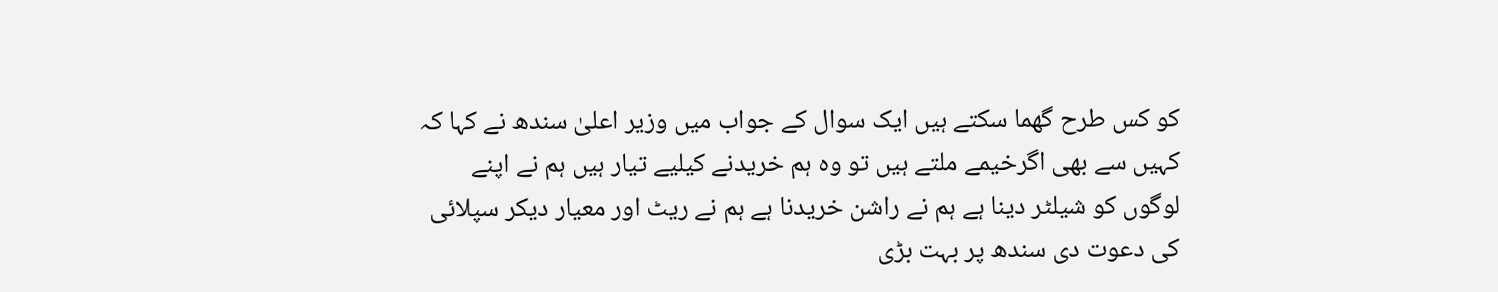کو کس طرح گھما سکتے ہیں ایک سوال کے جواب میں وزیر اعلیٰ سندھ نے کہا کہ کہیں سے بھی اگرخیمے ملتے ہیں تو وہ ہم خریدنے کیلیے تیار ہیں ہم نے اپنے لوگوں کو شیلٹر دینا ہے ہم نے راشن خریدنا ہے ہم نے ریٹ اور معیار دیکر سپلائی کی دعوت دی سندھ پر بہت بڑی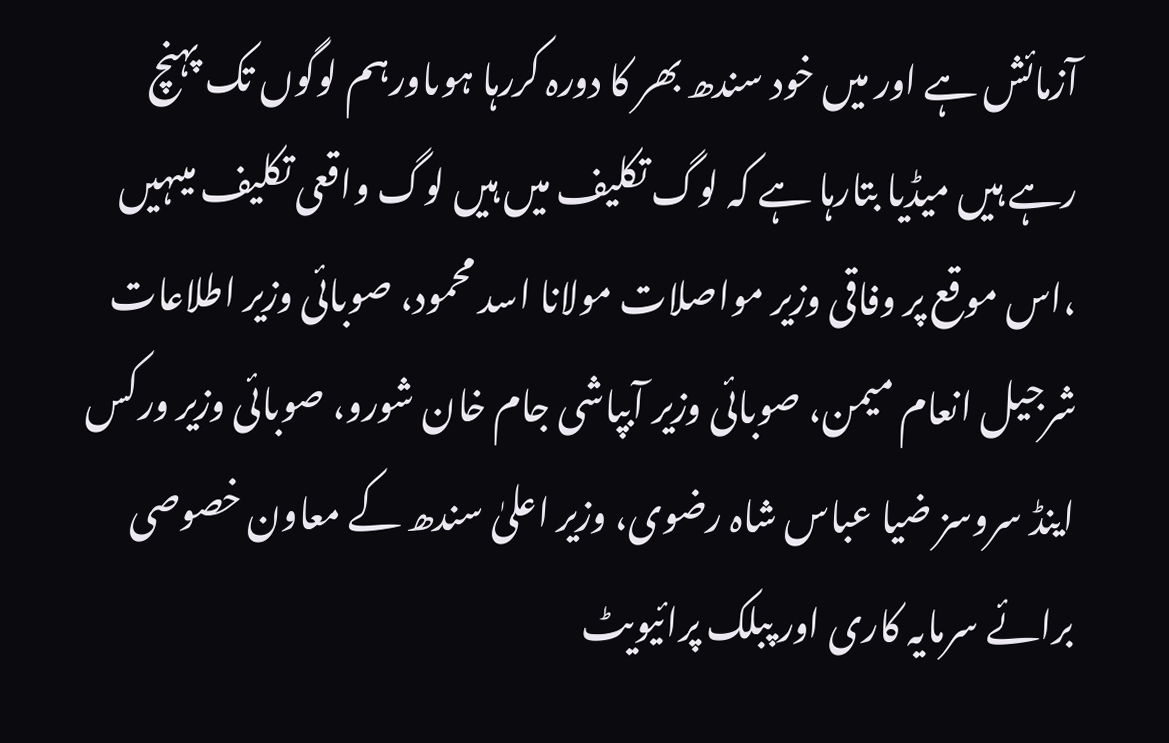آزمائش ہے اور میں خود سندھ بھر کا دورہ کررہا ہوںاورہم لوگوں تک پہنچ رہے ہیں میڈیا بتارہا ہے کہ لوگ تکلیف میں ہیں لوگ واقعی تکلیف میںہیں ،اس موقع پر وفاقی وزیر مواصلات مولانا اسد محمود، صوبائی وزیر اطلاعات شرجیل انعام میمن، صوبائی وزیر آبپاشی جام خان شورو، صوبائی وزیر ورکس اینڈ سروسز ضیا عباس شاہ رضوی، وزیر اعلیٰ سندھ کے معاون خصوصی برائے سرمایہ کاری اور پبلک پرائیویٹ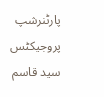پارٹنرشپ پروجیکٹس سید قاسم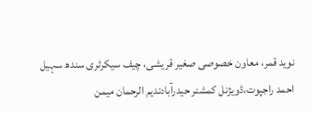نوید قمر، معاون خصوصی صغیر قریشی، چیف سیکرٹری سندھ سہیل احمد راجپوت،ڈویژنل کمشنر حیدرآبادندیم الرحمان میمن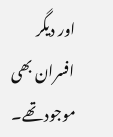اور دیگر افسران بھی موجود تھے۔